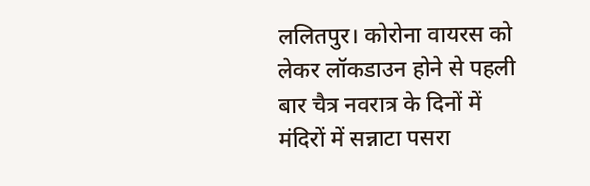ललितपुर। कोरोना वायरस को लेकर लॉकडाउन होने से पहली बार चैत्र नवरात्र के दिनों में मंदिरों में सन्नाटा पसरा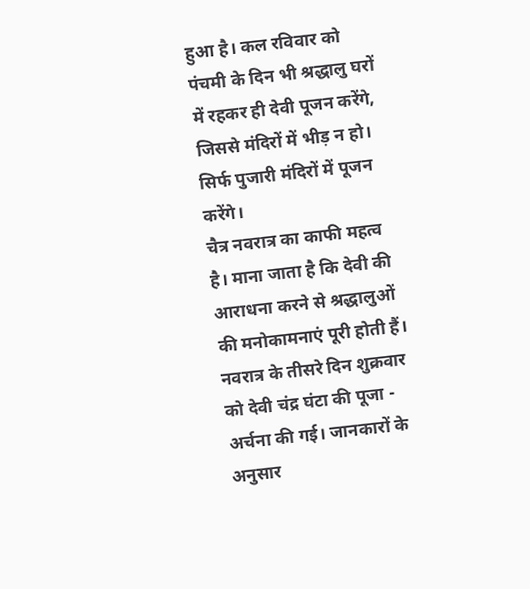हुआ है। कल रविवार को पंचमी के दिन भी श्रद्धालु घरों में रहकर ही देवी पूजन करेंगे, जिससे मंदिरों में भीड़ न हो। सिर्फ पुजारी मंदिरों में पूजन करेंगे।
चैत्र नवरात्र का काफी महत्व है। माना जाता है कि देवी की आराधना करने से श्रद्धालुओं की मनोकामनाएं पूरी होती हैं। नवरात्र के तीसरे दिन शुक्रवार को देवी चंद्र घंटा की पूजा - अर्चना की गई। जानकारों के अनुसार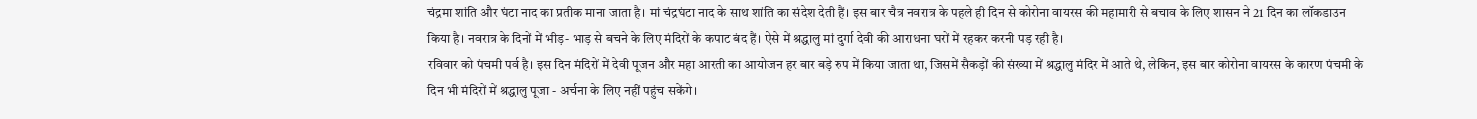चंद्रमा शांति और घंटा नाद का प्रतीक माना जाता है। मां चंद्रघंटा नाद के साथ शांति का संदेश देती हैं। इस बार चैत्र नवरात्र के पहले ही दिन से कोरोना वायरस की महामारी से बचाव के लिए शासन ने 21 दिन का लॉकडाउन किया है। नवरात्र के दिनों में भीड़- भाड़ से बचने के लिए मंदिरों के कपाट बंद हैं। ऐसे में श्रद्धालु मां दुर्गा देवी की आराधना घरों में रहकर करनी पड़ रही है।
रविवार को पंचमी पर्व है। इस दिन मंदिरों में देवी पूजन और महा आरती का आयोजन हर बार बड़े रुप में किया जाता था, जिसमें सैकड़ों की संख्या में श्रद्धालु मंदिर में आते थे, लेकिन, इस बार कोरोना वायरस के कारण पंचमी के दिन भी मंदिरों में श्रद्धालु पूजा - अर्चना के लिए नहीं पहुंच सकेंगे।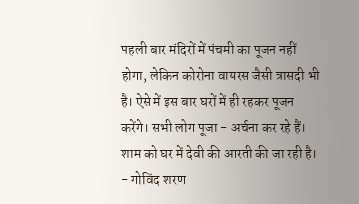पहली बार मंदिरों में पंचमी का पूजन नहीं होगा, लेकिन कोरोना वायरस जैसी त्रासदी भी है। ऐसे में इस बार घरों में ही रहकर पूजन करेंगे। सभी लोग पूजा - अर्चना कर रहे हैं। शाम को घर में देवी की आरती की जा रही है।
- गोविंद शरण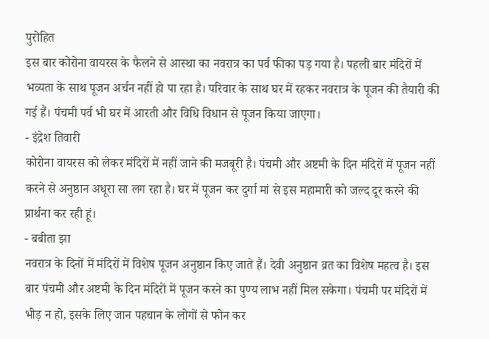पुरोहित
इस बार कोरोना वायरस के फैलने से आस्था का नवरात्र का पर्व फीका पड़ गया है। पहली बार मंदिरों में भव्यता के साथ पूजन अर्चन नहीं हो पा रहा है। परिवार के साथ घर में रहकर नवरात्र के पूजन की तैयारी की गई हैं। पंचमी पर्व भी घर में आरती और विधि विधान से पूजन किया जाएगा।
- इंद्रेश तिवारी
कोरोना वायरस को लेकर मंदिरों में नहीं जाने की मजबूरी है। पंचमी और अष्टमी के दिन मंदिरों में पूजन नहीं करने से अनुष्ठान अधूरा सा लग रहा है। घर में पूजन कर दुर्गा मां से इस महामारी को जल्द दूर करने की प्रार्थना कर रही हूं।
- बबीता झा
नवरात्र के दिनों में मंदिरों में विशेष पूजन अनुष्ठान किए जाते हैं। देवी अनुष्ठान व्रत का विशेष महत्व है। इस बार पंचमी और अष्टमी के दिन मंदिरों में पूजन करने का पुण्य लाभ नहीं मिल सकेगा। पंचमी पर मंदिरों में भीड़ न हो, इसके लिए जान पहचान के लोगों से फोन कर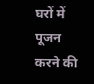घरों में पूजन करने की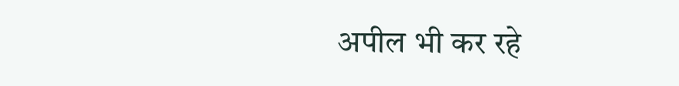अपील भी कर रहे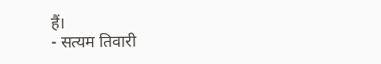हैं।
- सत्यम तिवारी